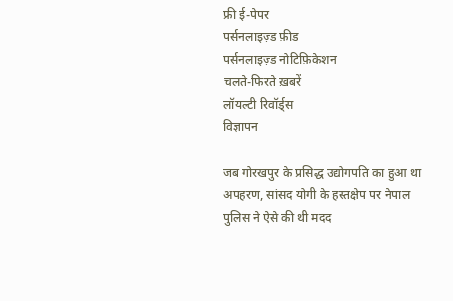फ्री ई-पेपर
पर्सनलाइज़्ड फ़ीड
पर्सनलाइज़्ड नोटिफ़िकेशन
चलते-फिरते ख़बरें
लॉयल्टी रिवॉर्ड्स
विज्ञापन

जब गोरखपुर के प्रसिद्ध उद्योगपति का हुआ था अपहरण, सांसद योगी के हस्तक्षेप पर नेपाल पुलिस ने ऐसे की थी मदद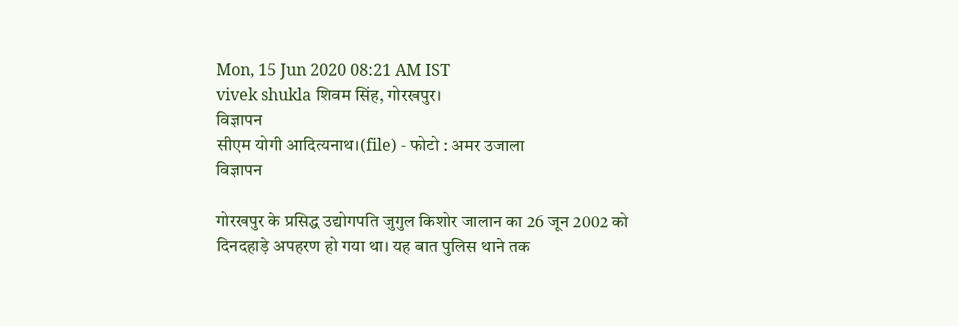Mon, 15 Jun 2020 08:21 AM IST
vivek shukla शिवम सिंह, गोरखपुर।
विज्ञापन
सीएम योगी आदित्यनाथ।(file) - फोटो : अमर उजाला
विज्ञापन

गोरखपुर के प्रसिद्ध उद्योगपति जुगुल किशोर जालान का 26 जून 2002 को दिनदहाड़े अपहरण हो गया था। यह बात पुलिस थाने तक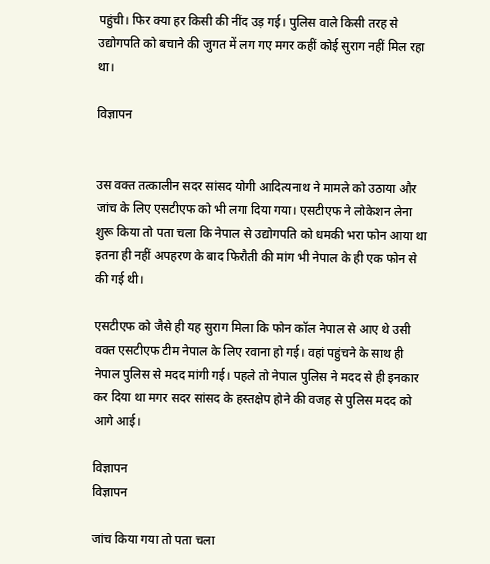पहुंची। फिर क्या हर किसी की नींद उड़ गई। पुलिस वाले किसी तरह से उद्योगपति को बचाने की जुगत में लग गए मगर कहीं कोई सुराग नहीं मिल रहा था।

विज्ञापन


उस वक्त तत्कालीन सदर सांसद योगी आदित्यनाथ ने मामले को उठाया और जांच के लिए एसटीएफ को भी लगा दिया गया। एसटीएफ ने लोकेशन लेना शुरू किया तो पता चला कि नेपाल से उद्योगपति को धमकी भरा फोन आया था इतना ही नहीं अपहरण के बाद फिरौती की मांग भी नेपाल के ही एक फोन से की गई थी।

एसटीएफ को जैसे ही यह सुराग मिला कि फोन कॉल नेपाल से आए थे उसी वक्त एसटीएफ टीम नेपाल के लिए रवाना हो गई। वहां पहुंचने के साथ ही नेपाल पुलिस से मदद मांगी गई। पहले तो नेपाल पुलिस ने मदद से ही इनकार कर दिया था मगर सदर सांसद के हस्तक्षेप होने की वजह से पुलिस मदद को आगे आई।

विज्ञापन
विज्ञापन

जांच किया गया तो पता चला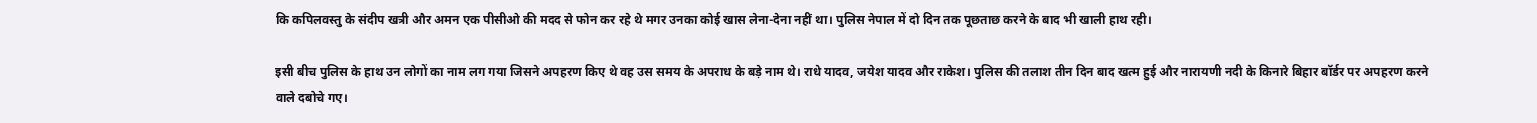कि कपिलवस्तु के संदीप खत्री और अमन एक पीसीओ की मदद से फोन कर रहे थे मगर उनका कोई खास लेना-देना नहीं था। पुलिस नेपाल में दो दिन तक पूछताछ करने के बाद भी खाली हाथ रही।

इसी बीच पुलिस के हाथ उन लोगों का नाम लग गया जिसने अपहरण किए थे वह उस समय के अपराध के बड़े नाम थे। राधे यादव, जयेश यादव और राकेश। पुलिस की तलाश तीन दिन बाद खत्म हुई और नारायणी नदी के किनारे बिहार बॉर्डर पर अपहरण करने वाले दबोचे गए।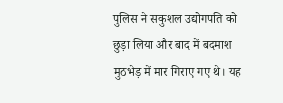पुलिस ने सकुशल उद्योगपति को छुड़ा लिया और बाद में बदमाश मुठभेड़ में मार गिराए गए थे। यह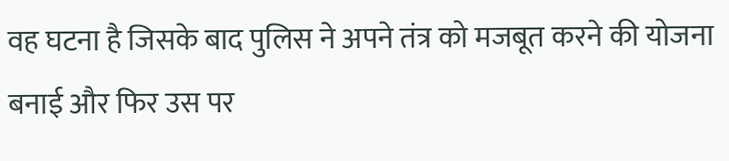वह घटना है जिसके बाद पुलिस ने अपने तंत्र को मजबूत करने की योजना बनाई और फिर उस पर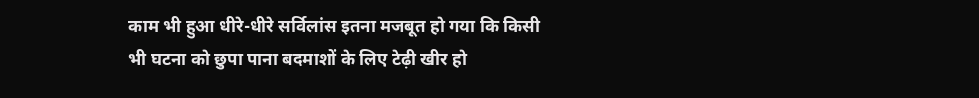काम भी हुआ धीरे-धीरे सर्विलांस इतना मजबूत हो गया कि किसी भी घटना को छुपा पाना बदमाशों के लिए टेढ़ी खीर हो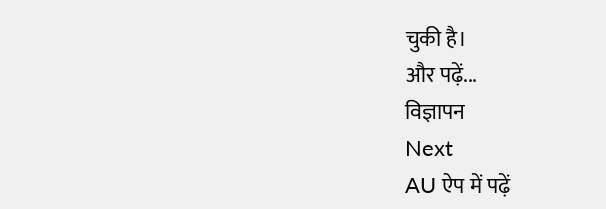चुकी है।
और पढ़ें...
विज्ञापन
Next
AU ऐप में पढ़ें